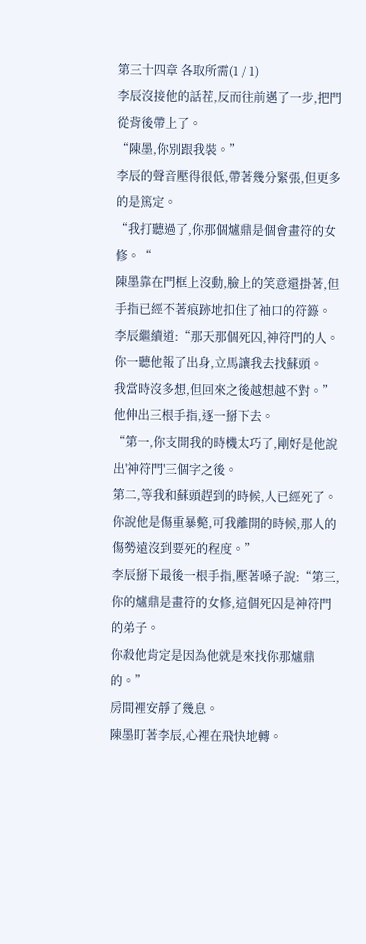第三十四章 各取所需(1 / 1)
李辰沒接他的話茬,反而往前邁了一步,把門從背後帶上了。
“陳墨,你別跟我裝。”
李辰的聲音壓得很低,帶著幾分緊張,但更多的是篤定。
“我打聽過了,你那個爐鼎是個會畫符的女修。“
陳墨靠在門框上沒動,臉上的笑意還掛著,但手指已經不著痕跡地扣住了袖口的符籙。
李辰繼續道:“那天那個死囚,神符門的人。
你一聽他報了出身,立馬讓我去找蘇頭。
我當時沒多想,但回來之後越想越不對。”
他伸出三根手指,逐一掰下去。
“第一,你支開我的時機太巧了,剛好是他說出'神符門'三個字之後。
第二,等我和蘇頭趕到的時候,人已經死了。
你說他是傷重暴斃,可我離開的時候,那人的傷勢遠沒到要死的程度。”
李辰掰下最後一根手指,壓著嗓子說:“第三,你的爐鼎是畫符的女修,這個死囚是神符門的弟子。
你殺他肯定是因為他就是來找你那爐鼎的。”
房間裡安靜了幾息。
陳墨盯著李辰,心裡在飛快地轉。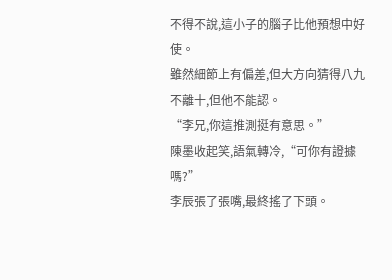不得不說,這小子的腦子比他預想中好使。
雖然細節上有偏差,但大方向猜得八九不離十,但他不能認。
“李兄,你這推測挺有意思。”
陳墨收起笑,語氣轉冷,“可你有證據嗎?”
李辰張了張嘴,最終搖了下頭。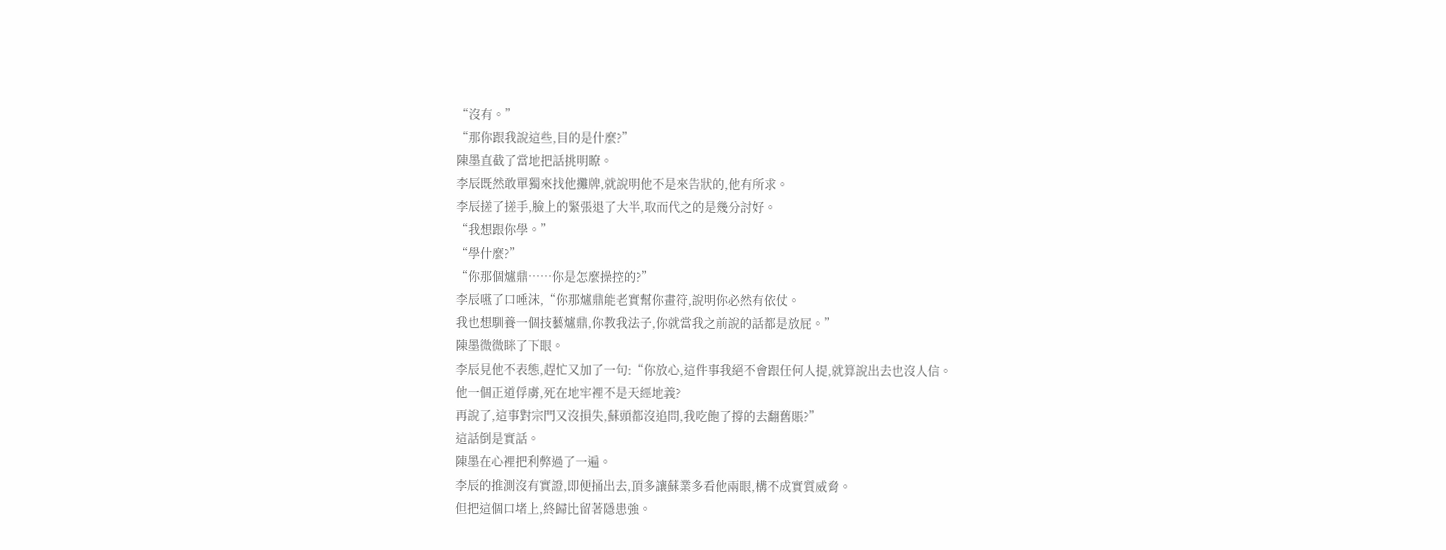“沒有。”
“那你跟我說這些,目的是什麼?”
陳墨直截了當地把話挑明瞭。
李辰既然敢單獨來找他攤牌,就說明他不是來告狀的,他有所求。
李辰搓了搓手,臉上的緊張退了大半,取而代之的是幾分討好。
“我想跟你學。”
“學什麼?”
“你那個爐鼎……你是怎麼操控的?”
李辰嚥了口唾沫,“你那爐鼎能老實幫你畫符,說明你必然有依仗。
我也想馴養一個技藝爐鼎,你教我法子,你就當我之前說的話都是放屁。”
陳墨微微眯了下眼。
李辰見他不表態,趕忙又加了一句:“你放心,這件事我絕不會跟任何人提,就算說出去也沒人信。
他一個正道俘虜,死在地牢裡不是天經地義?
再說了,這事對宗門又沒損失,蘇頭都沒追問,我吃飽了撐的去翻舊賬?”
這話倒是實話。
陳墨在心裡把利弊過了一遍。
李辰的推測沒有實證,即便捅出去,頂多讓蘇業多看他兩眼,構不成實質威脅。
但把這個口堵上,終歸比留著隱患強。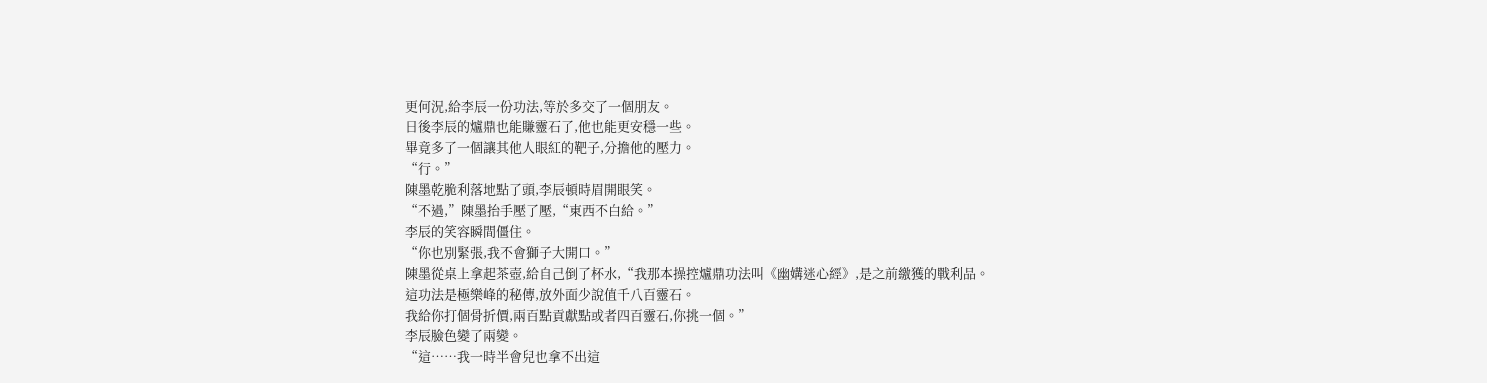更何況,給李辰一份功法,等於多交了一個朋友。
日後李辰的爐鼎也能賺靈石了,他也能更安穩一些。
畢竟多了一個讓其他人眼紅的靶子,分擔他的壓力。
“行。”
陳墨乾脆利落地點了頭,李辰頓時眉開眼笑。
“不過,”陳墨抬手壓了壓,“東西不白給。”
李辰的笑容瞬間僵住。
“你也別緊張,我不會獅子大開口。”
陳墨從桌上拿起茶壺,給自己倒了杯水,“我那本操控爐鼎功法叫《幽媾迷心經》,是之前繳獲的戰利品。
這功法是極樂峰的秘傳,放外面少說值千八百靈石。
我給你打個骨折價,兩百點貢獻點或者四百靈石,你挑一個。”
李辰臉色變了兩變。
“這……我一時半會兒也拿不出這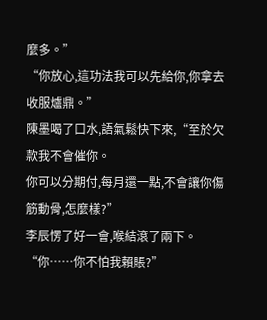麼多。”
“你放心,這功法我可以先給你,你拿去收服爐鼎。”
陳墨喝了口水,語氣鬆快下來,“至於欠款我不會催你。
你可以分期付,每月還一點,不會讓你傷筋動骨,怎麼樣?”
李辰愣了好一會,喉結滾了兩下。
“你……你不怕我賴賬?”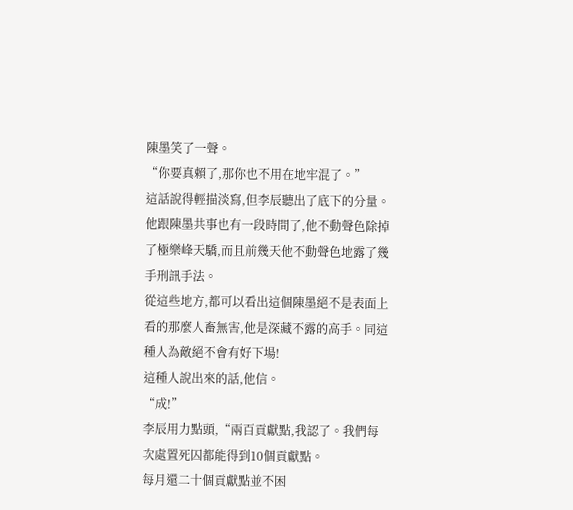陳墨笑了一聲。
“你要真賴了,那你也不用在地牢混了。”
這話說得輕描淡寫,但李辰聽出了底下的分量。
他跟陳墨共事也有一段時間了,他不動聲色除掉了極樂峰天驕,而且前幾天他不動聲色地露了幾手刑訊手法。
從這些地方,都可以看出這個陳墨絕不是表面上看的那麼人畜無害,他是深藏不露的高手。同這種人為敵絕不會有好下場!
這種人說出來的話,他信。
“成!”
李辰用力點頭,“兩百貢獻點,我認了。我們每次處置死囚都能得到10個貢獻點。
每月還二十個貢獻點並不困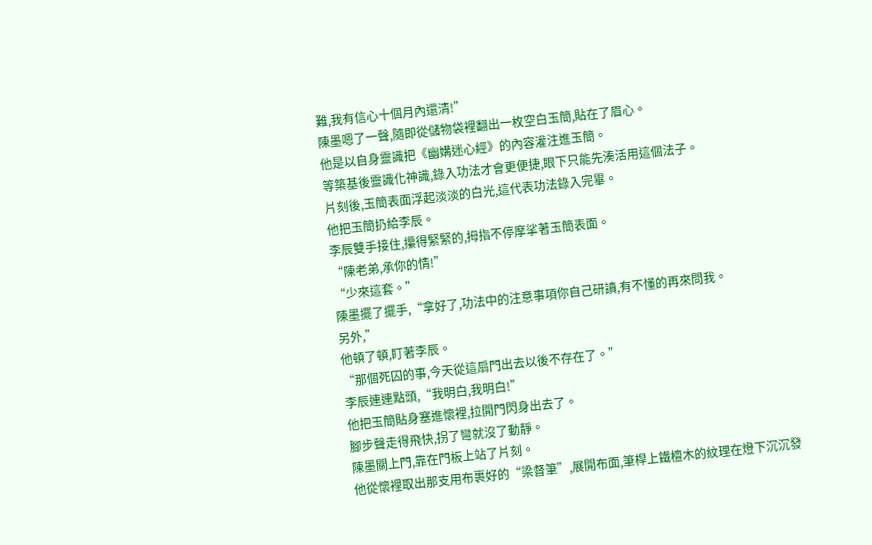難,我有信心十個月內還清!”
陳墨嗯了一聲,隨即從儲物袋裡翻出一枚空白玉簡,貼在了眉心。
他是以自身靈識把《幽媾迷心經》的內容灌注進玉簡。
等築基後靈識化神識,錄入功法才會更便捷,眼下只能先湊活用這個法子。
片刻後,玉簡表面浮起淡淡的白光,這代表功法錄入完畢。
他把玉簡扔給李辰。
李辰雙手接住,攥得緊緊的,拇指不停摩挲著玉簡表面。
“陳老弟,承你的情!”
“少來這套。”
陳墨擺了擺手,“拿好了,功法中的注意事項你自己研讀,有不懂的再來問我。
另外,”
他頓了頓,盯著李辰。
“那個死囚的事,今天從這扇門出去以後不存在了。”
李辰連連點頭,“我明白,我明白!”
他把玉簡貼身塞進懷裡,拉開門閃身出去了。
腳步聲走得飛快,拐了彎就沒了動靜。
陳墨關上門,靠在門板上站了片刻。
他從懷裡取出那支用布裹好的“梁督筆”,展開布面,筆桿上鐵檀木的紋理在燈下沉沉發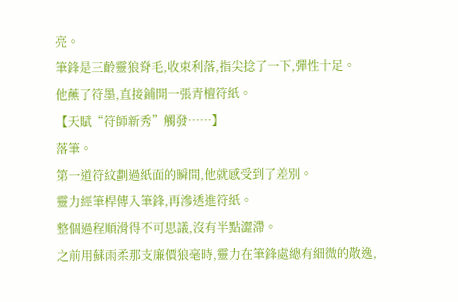亮。
筆鋒是三齡靈狼脊毛,收束利落,指尖捻了一下,彈性十足。
他蘸了符墨,直接鋪開一張青檀符紙。
【天賦“符師新秀”觸發……】
落筆。
第一道符紋劃過紙面的瞬間,他就感受到了差別。
靈力經筆桿傳入筆鋒,再滲透進符紙。
整個過程順滑得不可思議,沒有半點澀滯。
之前用蘇雨柔那支廉價狼毫時,靈力在筆鋒處總有細微的散逸,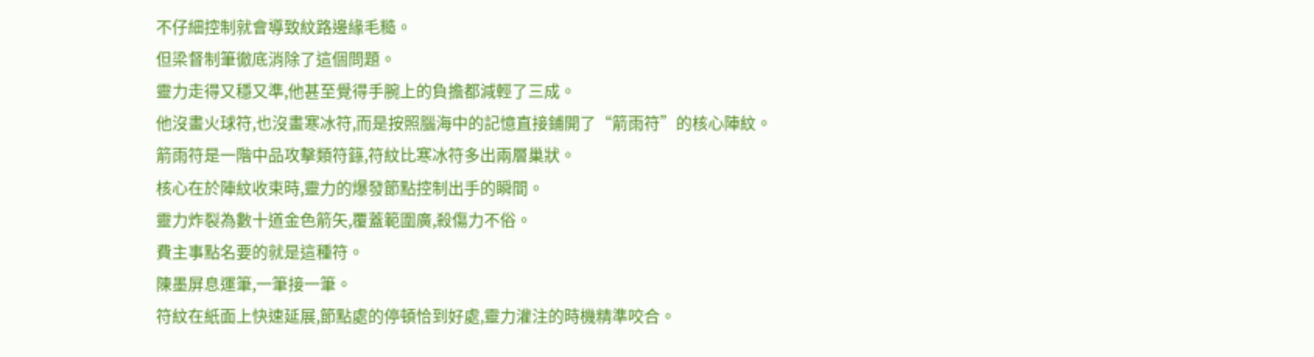不仔細控制就會導致紋路邊緣毛糙。
但梁督制筆徹底消除了這個問題。
靈力走得又穩又準,他甚至覺得手腕上的負擔都減輕了三成。
他沒畫火球符,也沒畫寒冰符,而是按照腦海中的記憶直接鋪開了“箭雨符”的核心陣紋。
箭雨符是一階中品攻擊類符籙,符紋比寒冰符多出兩層巢狀。
核心在於陣紋收束時,靈力的爆發節點控制出手的瞬間。
靈力炸裂為數十道金色箭矢,覆蓋範圍廣,殺傷力不俗。
費主事點名要的就是這種符。
陳墨屏息運筆,一筆接一筆。
符紋在紙面上快速延展,節點處的停頓恰到好處,靈力灌注的時機精準咬合。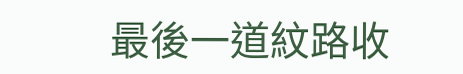最後一道紋路收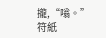攏,“嗡。”
符紙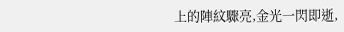上的陣紋驟亮,金光一閃即逝,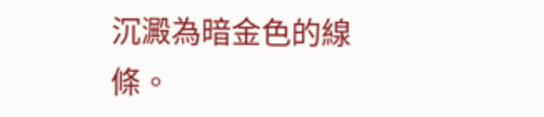沉澱為暗金色的線條。